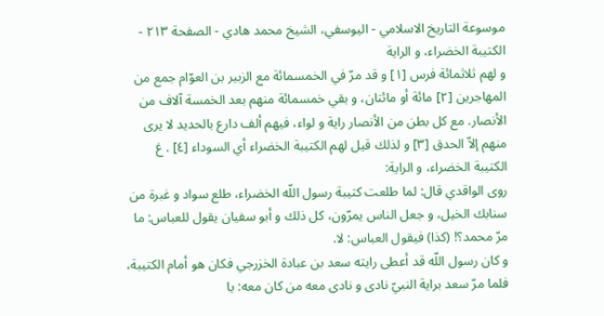موسوعة التاريخ الاسلامي - اليوسفي، الشيخ محمد هادي - الصفحة ٢١٣ - الكتيبة الخضراء، و الراية
و لهم ثلاثمائة فرس [١] و قد مرّ في الخمسمائة مع الزبير بن العوّام جمع من المهاجرين [٢] مائة أو مائتان، و بقي خمسمائة منهم بعد الخمسة آلاف من الأنصار. مع كل بطن من الأنصار راية و لواء، فيهم ألف دارع بالحديد لا يرى منهم إلاّ الحدق [٣] و لذلك قيل لهم الكتيبة الخضراء أي السوداء [٤] . غ
الكتيبة الخضراء، و الراية:
روى الواقدي قال: لما طلعت كتيبة رسول اللّه الخضراء، طلع سواد و غبرة من سنابك الخيل، و جعل الناس يمرّون، كل ذلك و أبو سفيان يقول للعباس: ما مرّ محمد؟! (كذا) فيقول العباس: لا.
و كان رسول اللّه قد أعطى رايته سعد بن عبادة الخزرجي فكان هو أمام الكتيبة، فلما مرّ سعد براية النبيّ نادى و نادى معه من كان معه: يا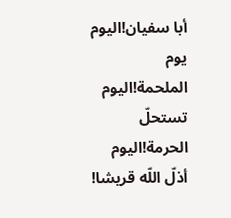أبا سفيان!اليوم يوم الملحمة!اليوم تستحلّ الحرمة!اليوم أذلّ اللّه قريشا!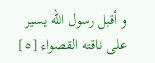و أقبل رسول اللّه يسير على ناقته القصواء [٥]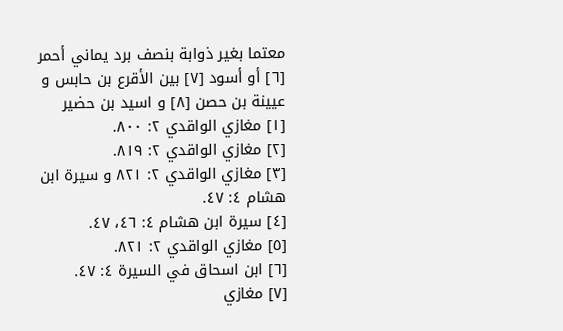معتما بغير ذوابة بنصف برد يماني أحمر [٦] أو أسود [٧] بين الأقرع بن حابس و عيينة بن حصن [٨] و اسيد بن حضير
[١] مغازي الواقدي ٢: ٨٠٠.
[٢] مغازي الواقدي ٢: ٨١٩.
[٣] مغازي الواقدي ٢: ٨٢١ و سيرة ابن هشام ٤: ٤٧.
[٤] سيرة ابن هشام ٤: ٤٦، ٤٧.
[٥] مغازي الواقدي ٢: ٨٢١.
[٦] ابن اسحاق في السيرة ٤: ٤٧.
[٧] مغازي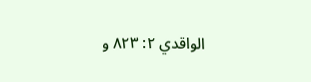الواقدي ٢: ٨٢٣ و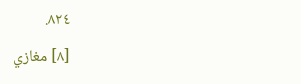٨٢٤.
[٨] مغازي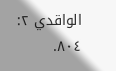الواقدي ٢: ٨٠٤.